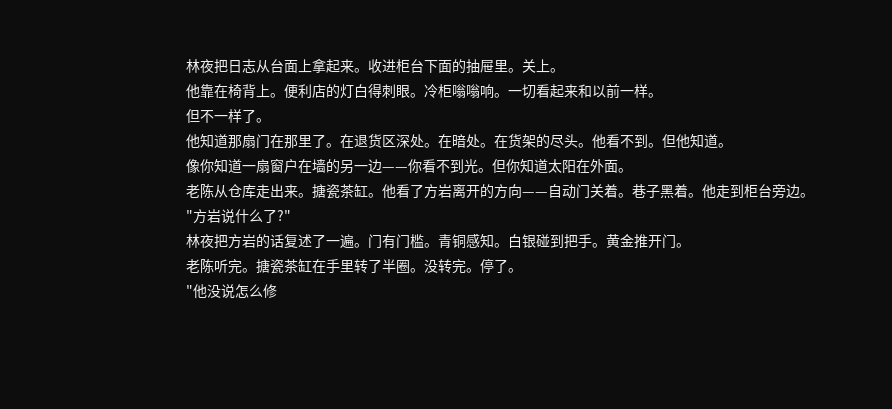林夜把日志从台面上拿起来。收进柜台下面的抽屉里。关上。
他靠在椅背上。便利店的灯白得刺眼。冷柜嗡嗡响。一切看起来和以前一样。
但不一样了。
他知道那扇门在那里了。在退货区深处。在暗处。在货架的尽头。他看不到。但他知道。
像你知道一扇窗户在墙的另一边——你看不到光。但你知道太阳在外面。
老陈从仓库走出来。搪瓷茶缸。他看了方岩离开的方向——自动门关着。巷子黑着。他走到柜台旁边。
"方岩说什么了?"
林夜把方岩的话复述了一遍。门有门槛。青铜感知。白银碰到把手。黄金推开门。
老陈听完。搪瓷茶缸在手里转了半圈。没转完。停了。
"他没说怎么修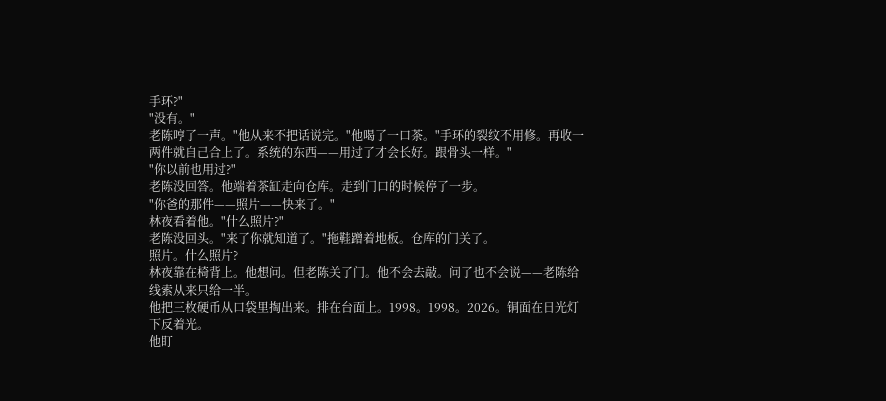手环?"
"没有。"
老陈哼了一声。"他从来不把话说完。"他喝了一口茶。"手环的裂纹不用修。再收一两件就自己合上了。系统的东西——用过了才会长好。跟骨头一样。"
"你以前也用过?"
老陈没回答。他端着茶缸走向仓库。走到门口的时候停了一步。
"你爸的那件——照片——快来了。"
林夜看着他。"什么照片?"
老陈没回头。"来了你就知道了。"拖鞋蹭着地板。仓库的门关了。
照片。什么照片?
林夜靠在椅背上。他想问。但老陈关了门。他不会去敲。问了也不会说——老陈给线索从来只给一半。
他把三枚硬币从口袋里掏出来。排在台面上。1998。1998。2026。铜面在日光灯下反着光。
他盯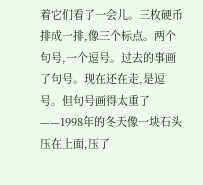着它们看了一会儿。三枚硬币排成一排,像三个标点。两个句号,一个逗号。过去的事画了句号。现在还在走,是逗号。但句号画得太重了——1998年的冬天像一块石头压在上面,压了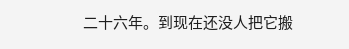二十六年。到现在还没人把它搬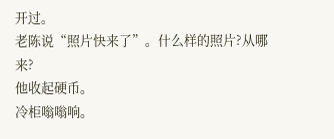开过。
老陈说“照片快来了”。什么样的照片?从哪来?
他收起硬币。
冷柜嗡嗡响。